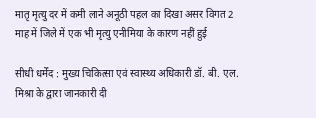मातृ मृत्यु दर में कमी लाने अनूठी पहल का दिखा असर विगत 2 माह में जिले में एक भी मृत्यु एनीमिया के कारण नहीं हुई

सीधी धर्मेंद : मुख्य चिकित्सा एवं स्वास्थ्य अधिकारी डॉ. बी. एल. मिश्रा के द्वारा जानकारी दी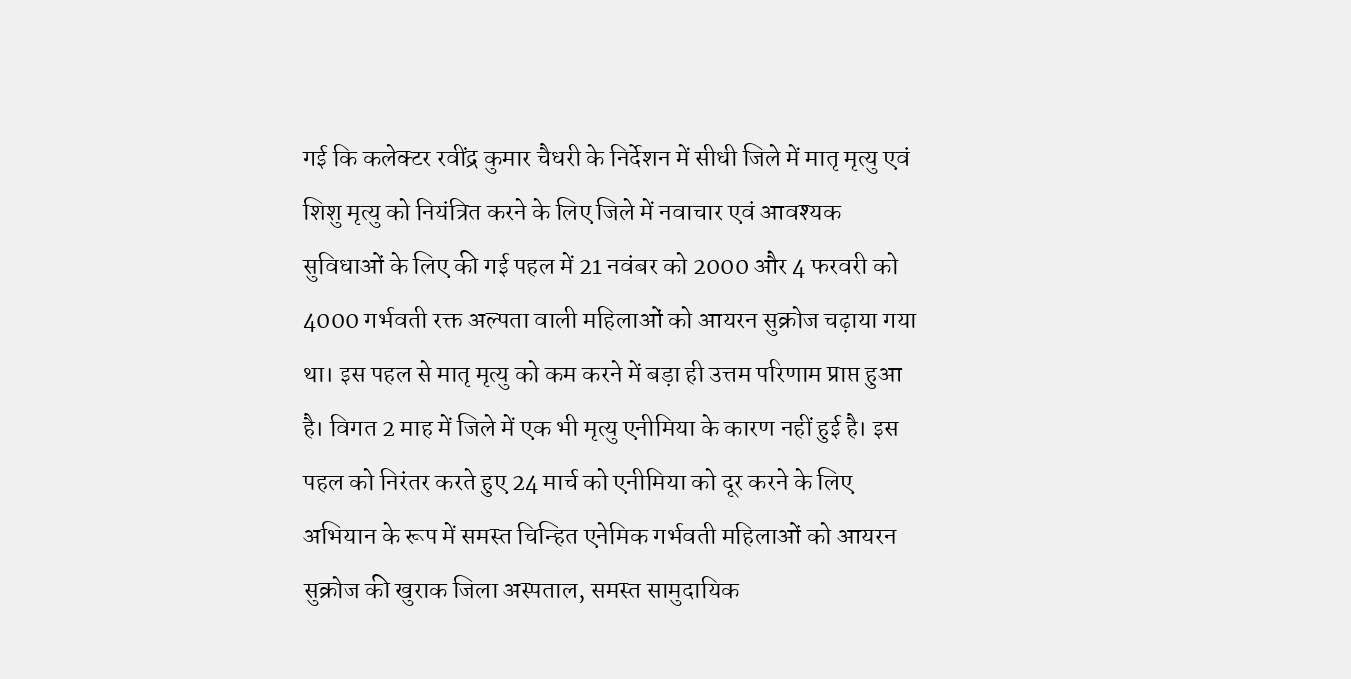गई कि कलेक्टर रवींद्र कुमार चैधरी के निर्देशन में सीधी जिले में मातृ मृत्यु एवं शिशु मृत्यु को नियंत्रित करने के लिए जिले में नवाचार एवं आवश्यक सुविधाओं के लिए की गई पहल में 21 नवंबर को 2000 और 4 फरवरी को 4000 गर्भवती रक्त अल्पता वाली महिलाओं को आयरन सुक्रोज चढ़ाया गया था। इस पहल से मातृ मृत्यु को कम करने में बड़ा ही उत्तम परिणाम प्राप्त हुआ है। विगत 2 माह में जिले में एक भी मृत्यु एनीमिया के कारण नहीं हुई है। इस पहल को निरंतर करते हुए 24 मार्च को एनीमिया को दूर करने के लिए अभियान के रूप में समस्त चिन्हित एनेमिक गर्भवती महिलाओं को आयरन सुक्रोज की खुराक जिला अस्पताल, समस्त सामुदायिक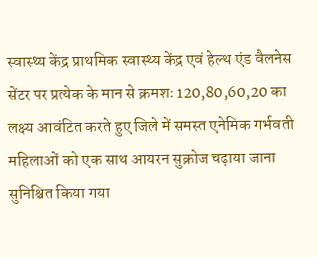स्वास्थ्य केंद्र प्राथमिक स्वास्थ्य केंद्र एवं हेल्थ एंड वैलनेस सेंटर पर प्रत्येक के मान से क्रमशः 120,80,60,20 का लक्ष्य आवंटित करते हुए जिले में समस्त एनेमिक गर्भवती महिलाओं को एक साथ आयरन सुक्रोज चढ़ाया जाना सुनिश्चित किया गया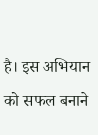है। इस अभियान को सफल बनाने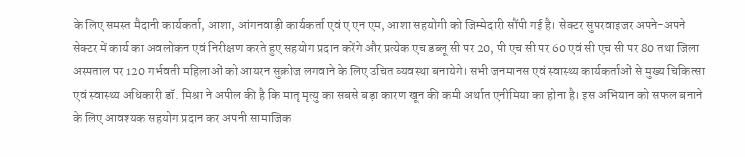के लिए समस्त मैदानी कार्यकर्ता, आशा, आंगनवाड़ी कार्यकर्ता एवं ए एन एम, आशा सहयोगी को जिम्मेदारी सौंपी गई है। सेक्टर सुपरवाइजर अपने-अपने सेक्टर में कार्य का अवलोकन एवं निरीक्षण करते हुए सहयोग प्रदान करेंगे और प्रत्येक एच डब्लू सी पर 20, पी एच सी पर 60 एवं सी एच सी पर 80 तथा जिला अस्पताल पर 120 गर्भवती महिलाओं को आयरन सुक्रोज लगवाने के लिए उचित व्यवस्था बनायेगे। सभी जनमानस एवं स्वास्थ्य कार्यकर्ताओं से मुख्य चिकित्सा एवं स्वास्थ्य अधिकारी डॉ. मिश्रा ने अपील की है कि मातृ मृत्यु का सबसे बड़ा कारण खून की कमी अर्थात एनीमिया का होना है। इस अभियान को सफल बनाने के लिए आवश्यक सहयोग प्रदान कर अपनी सामाजिक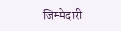जिम्मेदारी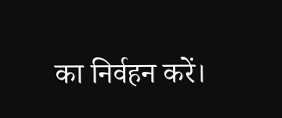का निर्वहन करें।